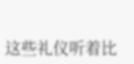这些礼仪听着比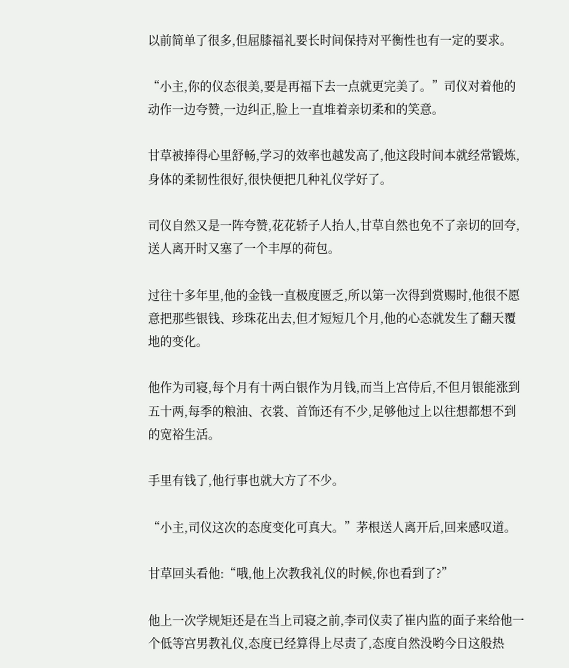以前简单了很多,但屈膝福礼要长时间保持对平衡性也有一定的要求。

“小主,你的仪态很美,要是再福下去一点就更完美了。”司仪对着他的动作一边夸赞,一边纠正,脸上一直堆着亲切柔和的笑意。

甘草被捧得心里舒畅,学习的效率也越发高了,他这段时间本就经常锻炼,身体的柔韧性很好,很快便把几种礼仪学好了。

司仪自然又是一阵夸赞,花花轿子人抬人,甘草自然也免不了亲切的回夸,送人离开时又塞了一个丰厚的荷包。

过往十多年里,他的金钱一直极度匮乏,所以第一次得到赏赐时,他很不愿意把那些银钱、珍珠花出去,但才短短几个月,他的心态就发生了翻天覆地的变化。

他作为司寝,每个月有十两白银作为月钱,而当上宫侍后,不但月银能涨到五十两,每季的粮油、衣裳、首饰还有不少,足够他过上以往想都想不到的宽裕生活。

手里有钱了,他行事也就大方了不少。

“小主,司仪这次的态度变化可真大。”茅根送人离开后,回来感叹道。

甘草回头看他:“哦,他上次教我礼仪的时候,你也看到了?”

他上一次学规矩还是在当上司寝之前,李司仪卖了崔内监的面子来给他一个低等宫男教礼仪,态度已经算得上尽责了,态度自然没哟今日这般热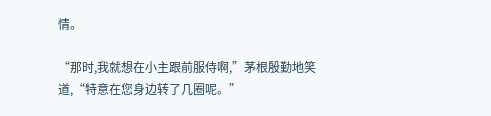情。

“那时,我就想在小主跟前服侍啊,”茅根殷勤地笑道,“特意在您身边转了几圈呢。”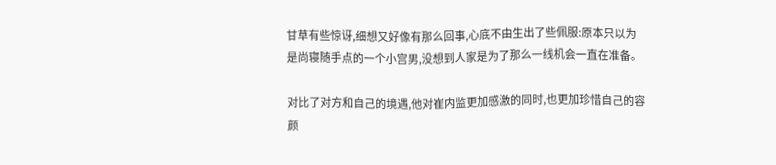甘草有些惊讶,细想又好像有那么回事,心底不由生出了些佩服:原本只以为是尚寝随手点的一个小宫男,没想到人家是为了那么一线机会一直在准备。

对比了对方和自己的境遇,他对崔内监更加感激的同时,也更加珍惜自己的容颜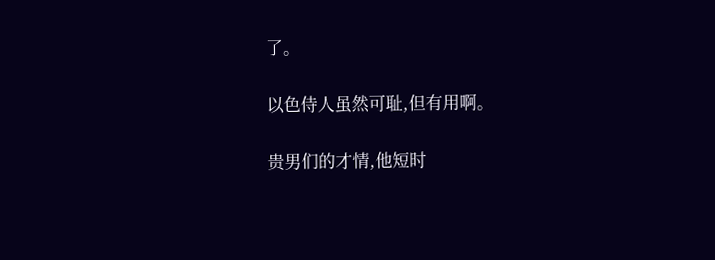了。

以色侍人虽然可耻,但有用啊。

贵男们的才情,他短时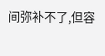间弥补不了,但容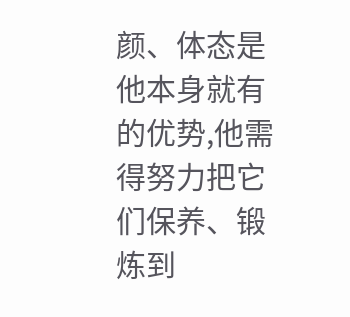颜、体态是他本身就有的优势,他需得努力把它们保养、锻炼到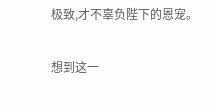极致,才不辜负陛下的恩宠。

想到这一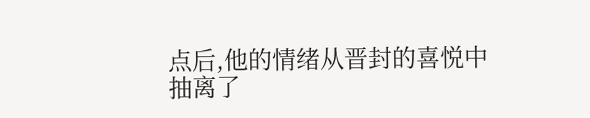点后,他的情绪从晋封的喜悦中抽离了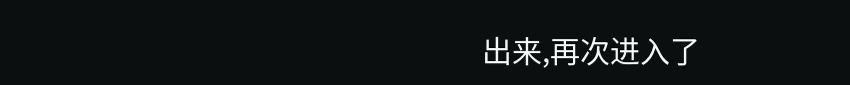出来,再次进入了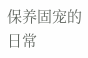保养固宠的日常